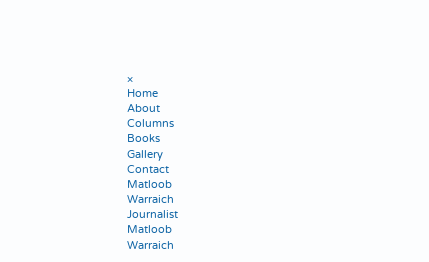×
Home
About
Columns
Books
Gallery
Contact
Matloob
Warraich
Journalist
Matloob
Warraich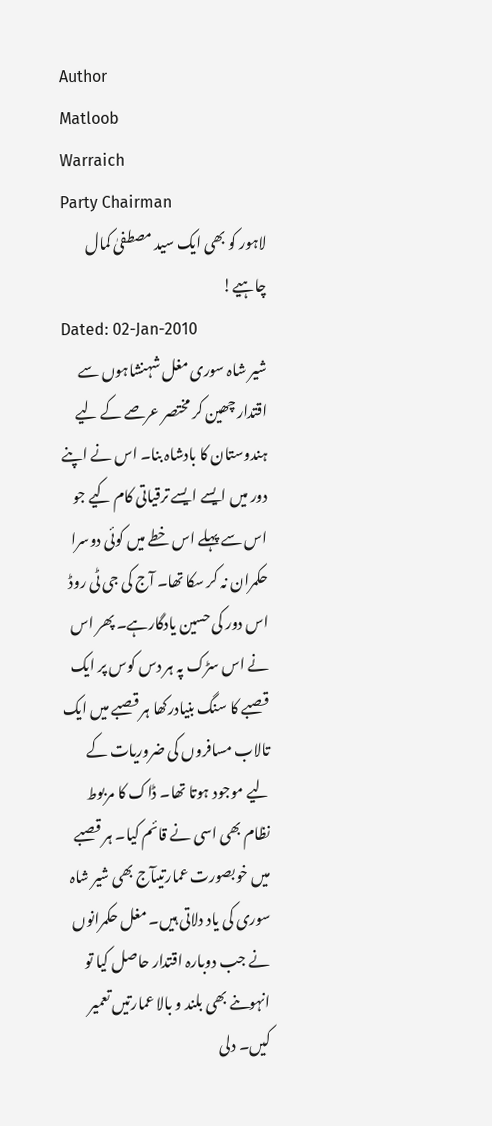Author
Matloob
Warraich
Party Chairman
لاہور کو بھی ایک سید مصطفیٰ کمال چاہیے!
Dated: 02-Jan-2010
شیر شاہ سوری مغل شہنشاہوں سے اقتدار چھین کر مختصر عرصے کے لیے ہندوستان کا بادشاہ بنا۔ اس نے اپنے دور میں ایسے ایسے ترقیاتی کام کیے جو اس سے پہلے اس خطے میں کوئی دوسرا حکمران نہ کر سکا تھا۔ آج کی جی ٹی روڈ اس دور کی حسین یادگارہے۔ پھر اس نے اس سڑک پہ ہر دس کوس پر ایک قصبے کا سنگ بنیادرکھا ہر قصبے میں ایک تالاب مسافروں کی ضروریات کے لیے موجود ہوتا تھا۔ ڈاک کا مربوط نظام بھی اسی نے قائم کیا۔ ہر قصبے میں خوبصورت عمارتیںآج بھی شیر شاہ سوری کی یاد دلاتی ہیں۔ مغل حکمرانوں نے جب دوبارہ اقتدار حاصل کیا تو انہوںنے بھی بلند و بالا عمارتیں تعمیر کیں۔ دلی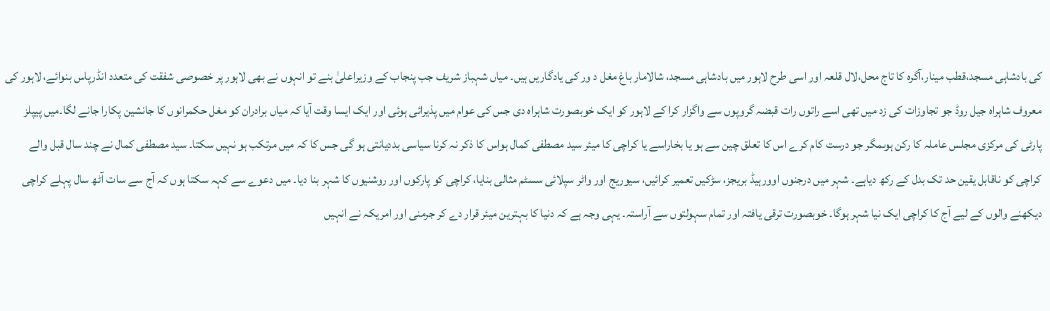کی بادشاہی مسجد،قطب مینار،آگرہ کا تاج محل،لال قلعہ اور اسی طرح لاہور میں بادشاہی مسجد، شالامار باغ مغل د ور کی یادگاریں ہیں۔ میاں شہباز شریف جب پنجاب کے وزیراعلیٰ بنے تو انہوں نے بھی لاہور پر خصوصی شفقت کی متعدد انڈرپاس بنوائے، لاہور کی معروف شاہراہ جیل روڈ جو تجاوزات کی زد میں تھی اسے راتوں رات قبضہ گروپوں سے واگزار کرا کے لاہور کو ایک خوبصورت شاہراہ دی جس کی عوام میں پذیرائی ہوئی اور ایک ایسا وقت آیا کہ میاں برادران کو مغل حکمرانوں کا جانشین پکارا جانے لگا۔میں پیپلز پارٹی کی مرکزی مجلس عاملہ کا رکن ہوںمگر جو درست کام کرے اس کا تعلق چین سے ہو یا بخاراسے یا کراچی کا میئر سید مصطفی کمال ہواس کا ذکر نہ کرنا سیاسی بددیانتی ہو گی جس کا کہ میں مرتکب ہو نہیں سکتا۔ سید مصطفی کمال نے چند سال قبل والے کراچی کو ناقابل یقین حد تک بدل کے رکھ دیاہے۔ شہر میں درجنوں اوورہیڈ بریجز، سڑکیں تعمیر کرائیں، سیوریج اور واٹر سپلائی سسٹم مثالی بنایا، کراچی کو پارکوں اور روشنیوں کا شہر بنا دیا۔ میں دعوے سے کہہ سکتا ہوں کہ آج سے سات آٹھ سال پہلے کراچی دیکھنے والوں کے لیے آج کا کراچی ایک نیا شہر ہوگا۔ خوبصورت ترقی یافتہ اور تمام سہولتوں سے آراستہ۔ یہی وجہ ہے کہ دنیا کا بہترین میئر قرار دے کر جرمنی اور امریکہ نے انہیں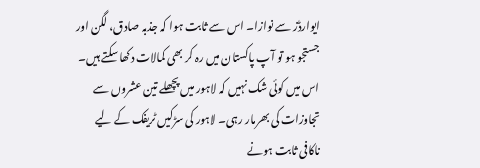ایوارڈز سے نوازا۔ اس سے ثابت ہوا کہ جذبہ صادق، لگن اور جستجو ہو تو آپ پاکستان میں رہ کر بھی کمالات دکھا سکتے ہیں۔ اس میں کوئی شک نہیں کہ لاہور میں پچھلے تین عشروں سے تجاوزات کی بھرمار رہی۔ لاہور کی سڑکیں ٹریفک کے لیے ناکافی ثابت ہونے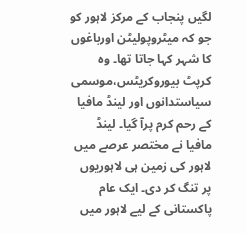لگیں پنجاب کے مرکز لاہور کو جو کہ میٹروپولیٹن اورباغوں کا شہر کہا جاتا تھا۔ وہ کرپٹ بیوروکریٹس،موسمی سیاستدانوں اور لینڈ مافیا کے رحم کرم پرآ گیا۔ لینڈ مافیا نے مختصر عرصے میں لاہور کی زمین ہی لاہوریوں پر تنگ کر دی۔ ایک عام پاکستانی کے لیے لاہور میں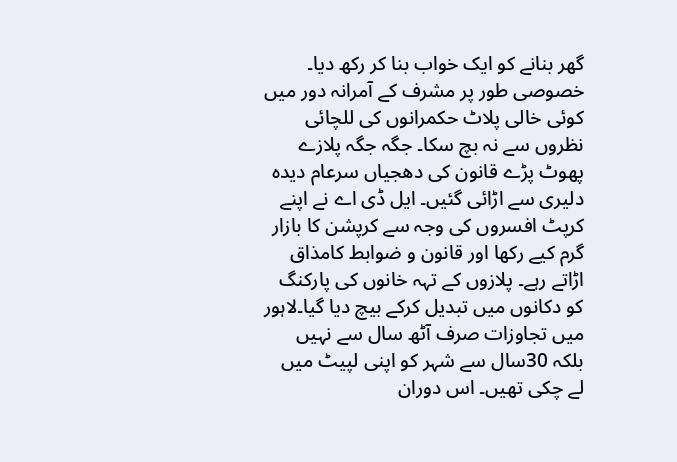گھر بنانے کو ایک خواب بنا کر رکھ دیا۔ خصوصی طور پر مشرف کے آمرانہ دور میں کوئی خالی پلاٹ حکمرانوں کی للچائی نظروں سے نہ بچ سکا۔ جگہ جگہ پلازے پھوٹ پڑے قانون کی دھجیاں سرعام دیدہ دلیری سے اڑائی گئیں۔ ایل ڈی اے نے اپنے کرپٹ افسروں کی وجہ سے کرپشن کا بازار گرم کیے رکھا اور قانون و ضوابط کامذاق اڑاتے رہے۔ پلازوں کے تہہ خانوں کی پارکنگ کو دکانوں میں تبدیل کرکے بیچ دیا گیا۔لاہور میں تجاوزات صرف آٹھ سال سے نہیں بلکہ 30سال سے شہر کو اپنی لپیٹ میں لے چکی تھیں۔ اس دوران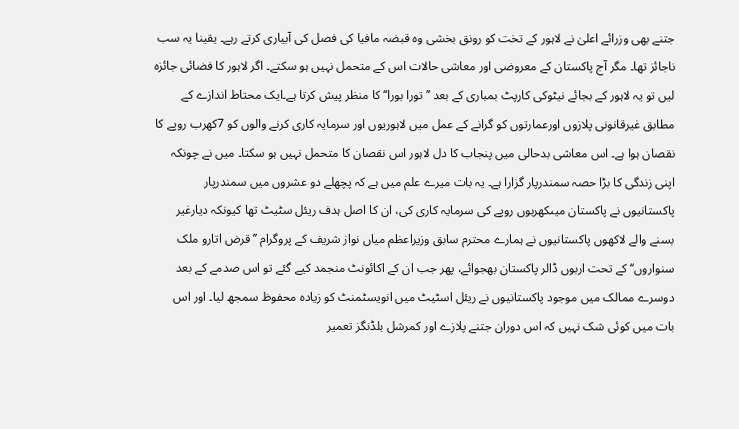جتنے بھی وزرائے اعلیٰ نے لاہور کے تخت کو رونق بخشی وہ قبضہ مافیا کی فصل کی آبیاری کرتے رہے۔ یقینا یہ سب ناجائز تھا۔ مگر آج پاکستان کے معروضی اور معاشی حالات اس کے متحمل نہیں ہو سکتے۔ اگر لاہور کا فضائی جائزہ لیں تو یہ لاہور کے بجائے نیٹوکی کارپٹ بمباری کے بعد ’’تورا بورا‘‘ کا منظر پیش کرتا ہے۔ایک محتاط اندازے کے مطابق غیرقانونی پلازوں اورعمارتوں کو گرانے کے عمل میں لاہوریوں اور سرمایہ کاری کرنے والوں کو 7کھرب روپے کا نقصان ہوا ہے۔ اس معاشی بدحالی میں پنجاب کا دل لاہور اس نقصان کا متحمل نہیں ہو سکتا۔ میں نے چونکہ اپنی زندگی کا بڑا حصہ سمندرپار گزارا ہے۔ یہ بات میرے علم میں ہے کہ پچھلے دو عشروں میں سمندرپار پاکستانیوں نے پاکستان میںکھربوں روپے کی سرمایہ کاری کی، ان کا اصل ہدف ریئل سٹیٹ تھا کیونکہ دیارغیر بسنے والے لاکھوں پاکستانیوں نے ہمارے محترم سابق وزیراعظم میاں نواز شریف کے پروگرام ’’قرض اتارو ملک سنواروں‘‘ کے تحت اربوں ڈالر پاکستان بھجوائے، پھر جب ان کے اکائونٹ منجمد کیے گئے تو اس صدمے کے بعد دوسرے ممالک میں موجود پاکستانیوں نے ریئل اسٹیٹ میں انویسٹمنٹ کو زیادہ محفوظ سمجھ لیا۔ اور اس بات میں کوئی شک نہیں کہ اس دوران جتنے پلازے اور کمرشل بلڈنگز تعمیر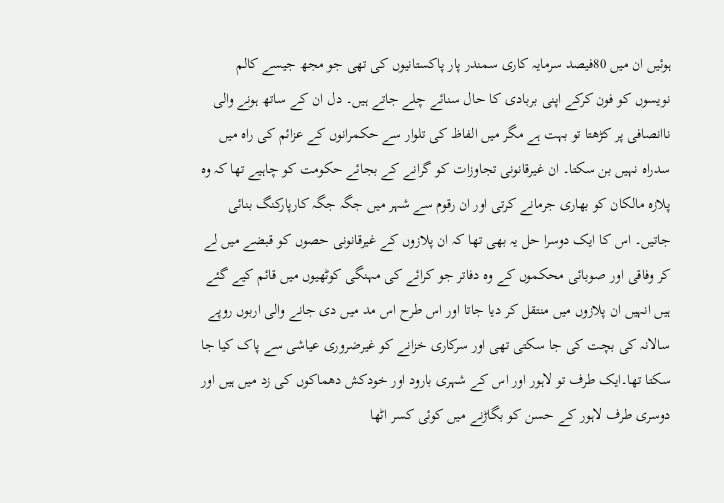ہوئیں ان میں 80فیصد سرمایہ کاری سمندر پار پاکستانیوں کی تھی جو مجھ جیسے کالم نویسوں کو فون کرکے اپنی بربادی کا حال سنائے چلے جاتے ہیں۔ دل ان کے ساتھ ہونے والی ناانصافی پر کڑھتا تو بہت ہے مگر میں الفاظ کی تلوار سے حکمرانوں کے عزائم کی راہ میں سدراہ نہیں بن سکتا۔ ان غیرقانونی تجاوزات کو گرانے کے بجائے حکومت کو چاہیے تھا کہ وہ پلازہ مالکان کو بھاری جرمانے کرتی اور ان رقوم سے شہر میں جگہ جگہ کارپارکنگ بنائی جاتیں۔ اس کا ایک دوسرا حل یہ بھی تھا کہ ان پلازوں کے غیرقانونی حصوں کو قبضے میں لے کر وفاقی اور صوبائی محکموں کے وہ دفاتر جو کرائے کی مہنگی کوٹھیوں میں قائم کیے گئے ہیں انہیں ان پلازوں میں منتقل کر دیا جاتا اور اس طرح اس مد میں دی جانے والی اربوں روپے سالانہ کی بچت کی جا سکتی تھی اور سرکاری خزانے کو غیرضروری عیاشی سے پاک کیا جا سکتا تھا۔ایک طرف تو لاہور اور اس کے شہری بارود اور خودکش دھماکوں کی زد میں ہیں اور دوسری طرف لاہور کے حسن کو بگاڑنے میں کوئی کسر اٹھا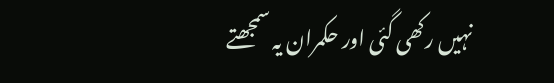نہیں رکھی گئی اور حکمران یہ سمجھتے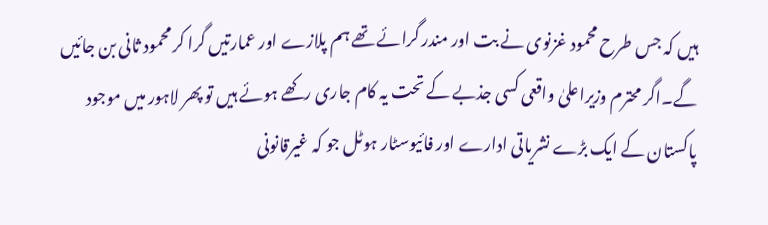ہیں کہ جس طرح محمود غزنوی نے بت اور مندر گرائے تھے ہم پلازے اور عمارتیں گرا کر محمود ثانی بن جائیں گے۔اگر محترم وزیراعلیٰ واقعی کسی جذبے کے تحت یہ کام جاری رکھے ہوئے ہیں تو پھر لاہور میں موجود پاکستان کے ایک بڑے نشریاتی ادارے اور فائیوسٹار ہوٹل جو کہ غیرقانونی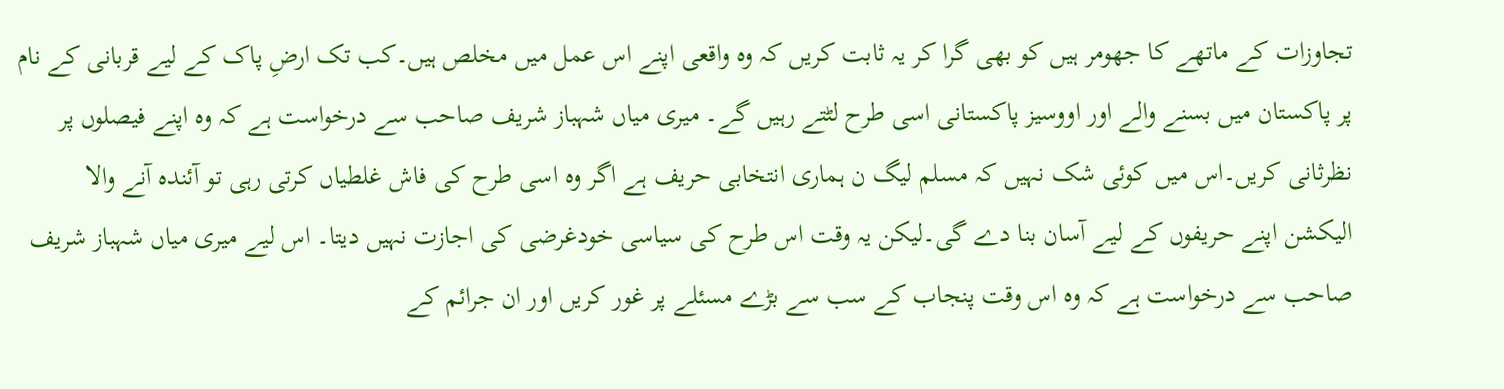تجاوزات کے ماتھے کا جھومر ہیں کو بھی گرا کر یہ ثابت کریں کہ وہ واقعی اپنے اس عمل میں مخلص ہیں۔کب تک ارضِ پاک کے لیے قربانی کے نام پر پاکستان میں بسنے والے اور اووسیز پاکستانی اسی طرح لٹتے رہیں گے۔ میری میاں شہباز شریف صاحب سے درخواست ہے کہ وہ اپنے فیصلوں پر نظرثانی کریں۔اس میں کوئی شک نہیں کہ مسلم لیگ ن ہماری انتخابی حریف ہے اگر وہ اسی طرح کی فاش غلطیاں کرتی رہی تو آئندہ آنے والا الیکشن اپنے حریفوں کے لیے آسان بنا دے گی۔لیکن یہ وقت اس طرح کی سیاسی خودغرضی کی اجازت نہیں دیتا۔ اس لیے میری میاں شہباز شریف صاحب سے درخواست ہے کہ وہ اس وقت پنجاب کے سب سے بڑے مسئلے پر غور کریں اور ان جرائم کے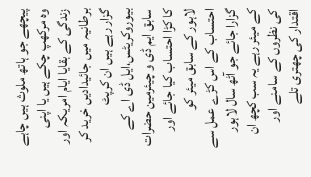پیچھے جو ہاتھ ملوث ہیں چاہے وہ مرکھپ چکے ہیں یا اپنی زندگی کے بقایا ایام امریکہ اور برطانیہ میں جائیدادیں خرید کر گزار رہے ہیں ان کرپٹ بیوروکریٹس،ایل ڈی اے کے سابق ایم ڈی و چیئرمین حضرات کا کڑا احتساب کیا جائے اور لاہور کے سابق میئر کو احتساب کے اس کڑے عمل سے گزارا جائے جو آٹھ سال لاہور کے میئر رہے یہ سب کچھ ان کی نظروں کے سامنے اور اقتدار کی چھتری تلے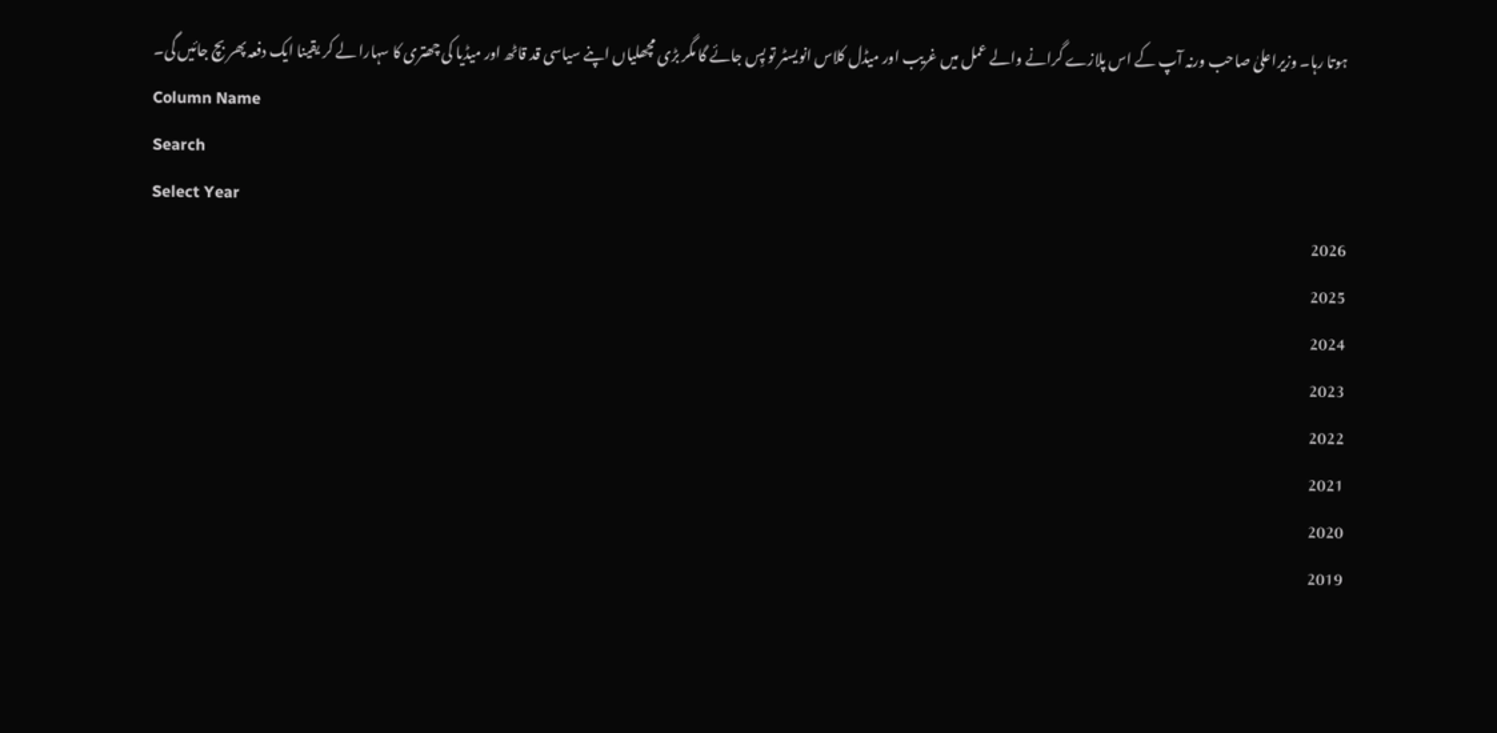ہوتا رہا۔ وزیراعلیٰ صاحب ورنہ آپ کے اس پلازے گرانے والے عمل میں غریب اور میڈل کلاس انویسٹر تو پِس جائے گا مگر بڑی مچھلیاں اپنے سیاسی قد قاٹھ اور میڈیا کی چھتری کا سہارا لے کر یقینا ایک دفعہ پھر بچ جائیں گی۔
Column Name
Search
Select Year
2026
2025
2024
2023
2022
2021
2020
2019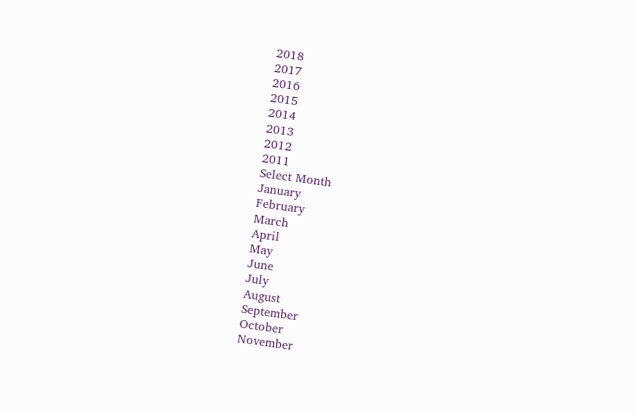2018
2017
2016
2015
2014
2013
2012
2011
Select Month
January
February
March
April
May
June
July
August
September
October
November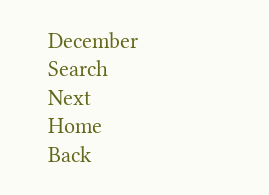December
Search
Next
Home
Back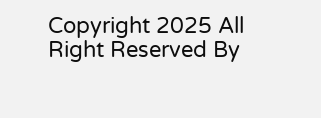Copyright 2025 All Right Reserved By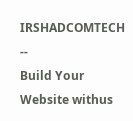IRSHADCOMTECH --
Build Your Website withus